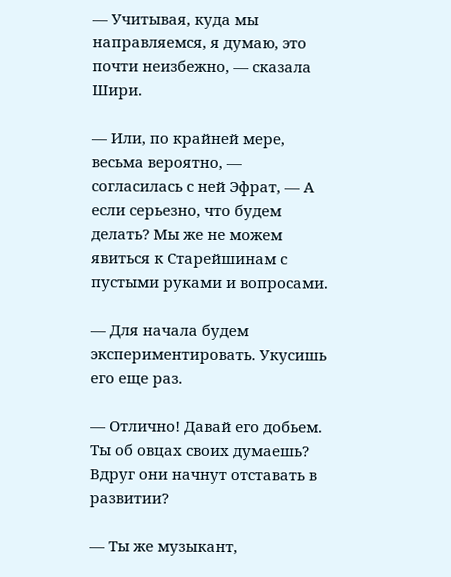— Учитывая, куда мы направляемся, я думаю, это почти неизбежно, — сказала Шири.

— Или, по крайней мере, весьма вероятно, — согласилась с ней Эфрат, — А если серьезно, что будем делать? Мы же не можем явиться к Старейшинам с пустыми руками и вопросами.

— Для начала будем экспериментировать. Укусишь его еще раз.

— Отлично! Давай его добьем. Ты об овцах своих думаешь? Вдруг они начнут отставать в развитии?

— Ты же музыкант,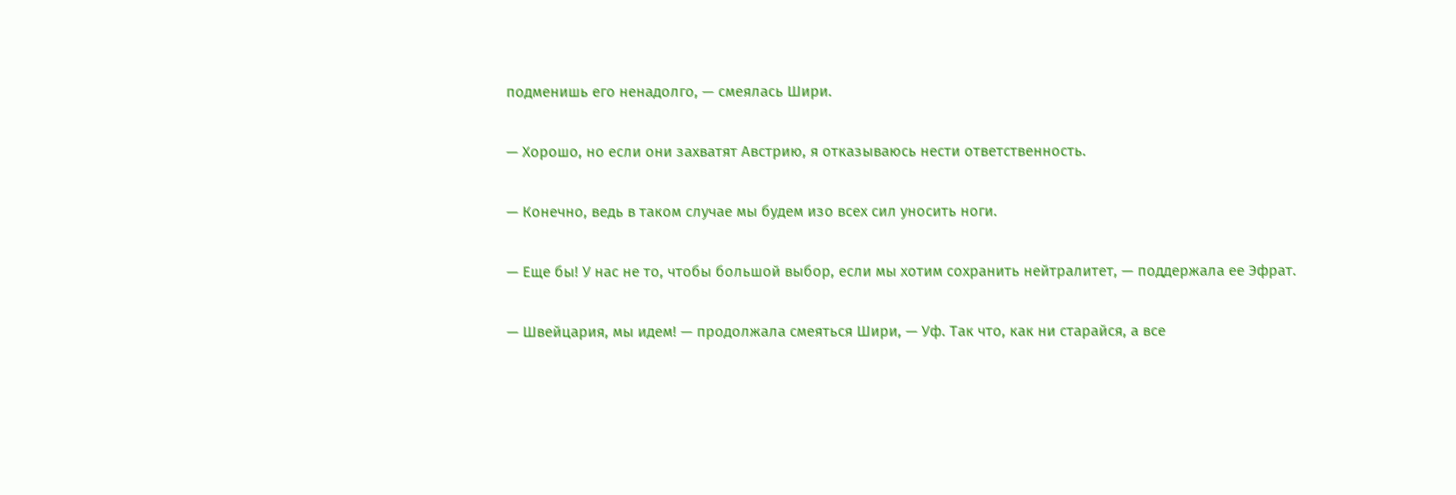подменишь его ненадолго, — смеялась Шири.

— Хорошо, но если они захватят Австрию, я отказываюсь нести ответственность.

— Конечно, ведь в таком случае мы будем изо всех сил уносить ноги.

— Еще бы! У нас не то, чтобы большой выбор, если мы хотим сохранить нейтралитет, — поддержала ее Эфрат.

— Швейцария, мы идем! — продолжала смеяться Шири, — Уф. Так что, как ни старайся, а все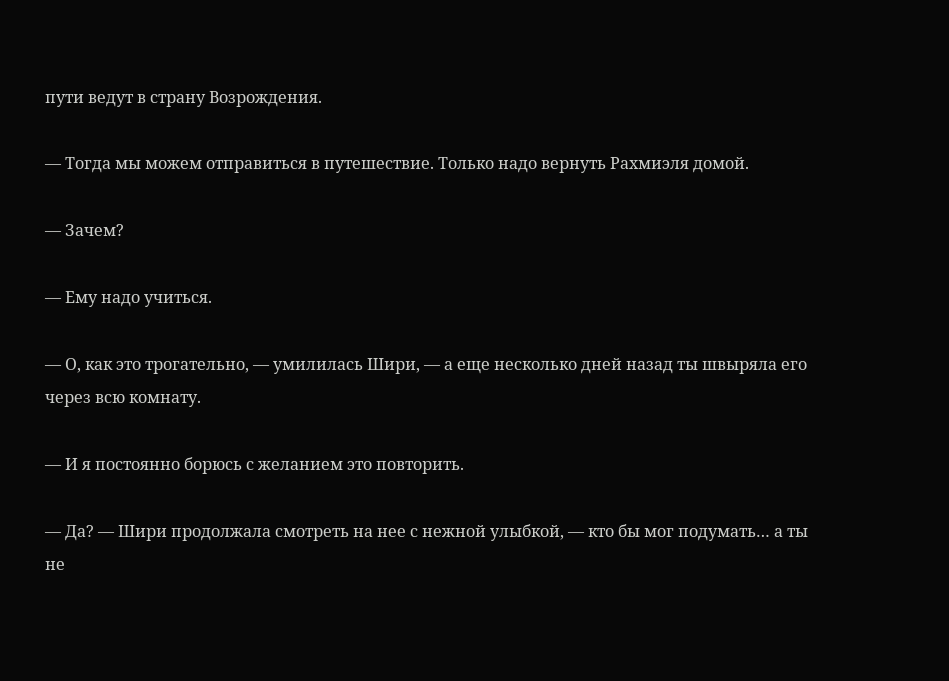пути ведут в страну Возрождения.

— Тогда мы можем отправиться в путешествие. Только надо вернуть Рахмиэля домой.

— Зачем?

— Ему надо учиться.

— О, как это трогательно, — умилилась Шири, — а еще несколько дней назад ты швыряла его через всю комнату.

— И я постоянно борюсь с желанием это повторить.

— Да? — Шири продолжала смотреть на нее с нежной улыбкой, — кто бы мог подумать… а ты не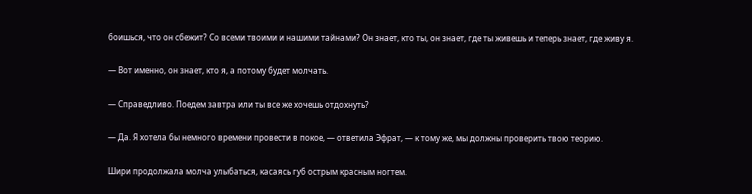боишься, что он сбежит? Со всеми твоими и нашими тайнами? Он знает, кто ты, он знает, где ты живешь и теперь знает, где живу я.

— Вот именно, он знает, кто я, а потому будет молчать.

— Справедливо. Поедем завтра или ты все же хочешь отдохнуть?

— Да. Я хотела бы немного времени провести в покое, — ответила Эфрат, — к тому же, мы должны проверить твою теорию.

Шири продолжала молча улыбаться, касаясь губ острым красным ногтем.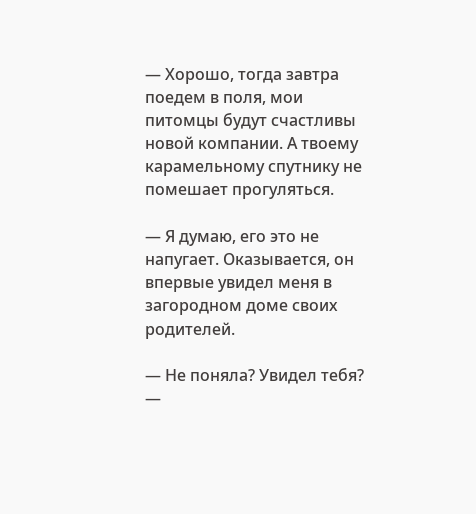— Хорошо, тогда завтра поедем в поля, мои питомцы будут счастливы новой компании. А твоему карамельному спутнику не помешает прогуляться.

— Я думаю, его это не напугает. Оказывается, он впервые увидел меня в загородном доме своих родителей.

— Не поняла? Увидел тебя? —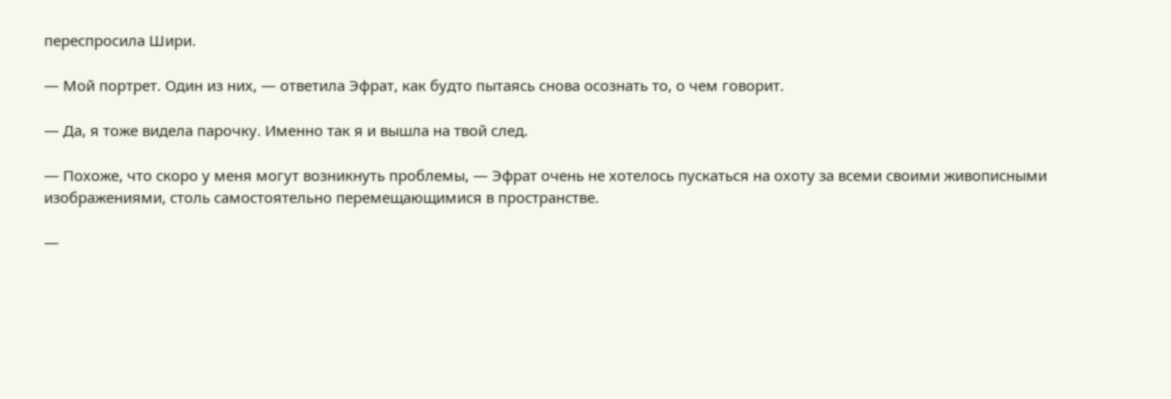переспросила Шири.

— Мой портрет. Один из них, — ответила Эфрат, как будто пытаясь снова осознать то, о чем говорит.

— Да, я тоже видела парочку. Именно так я и вышла на твой след.

— Похоже, что скоро у меня могут возникнуть проблемы, — Эфрат очень не хотелось пускаться на охоту за всеми своими живописными изображениями, столь самостоятельно перемещающимися в пространстве.

—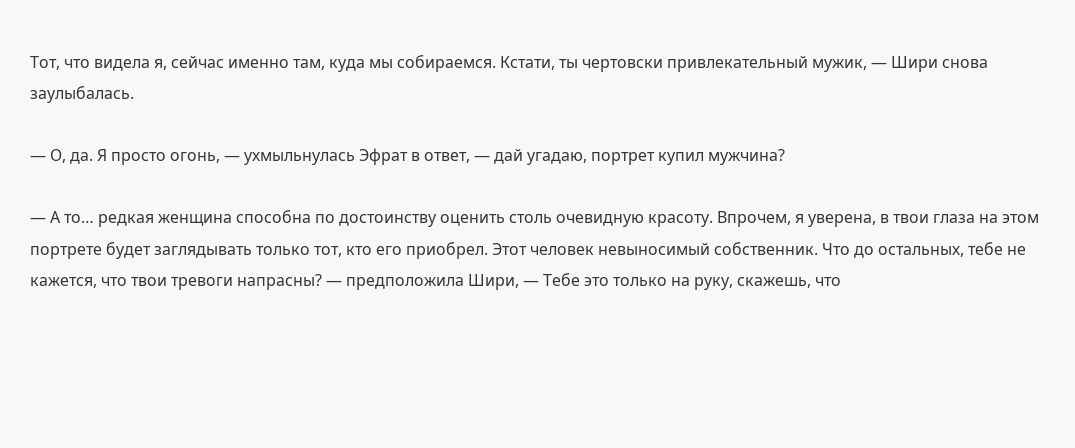Тот, что видела я, сейчас именно там, куда мы собираемся. Кстати, ты чертовски привлекательный мужик, — Шири снова заулыбалась.

— О, да. Я просто огонь, — ухмыльнулась Эфрат в ответ, — дай угадаю, портрет купил мужчина?

— А то… редкая женщина способна по достоинству оценить столь очевидную красоту. Впрочем, я уверена, в твои глаза на этом портрете будет заглядывать только тот, кто его приобрел. Этот человек невыносимый собственник. Что до остальных, тебе не кажется, что твои тревоги напрасны? — предположила Шири, — Тебе это только на руку, скажешь, что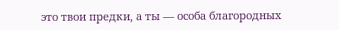это твои предки, а ты — особа благородных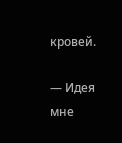кровей.

— Идея мне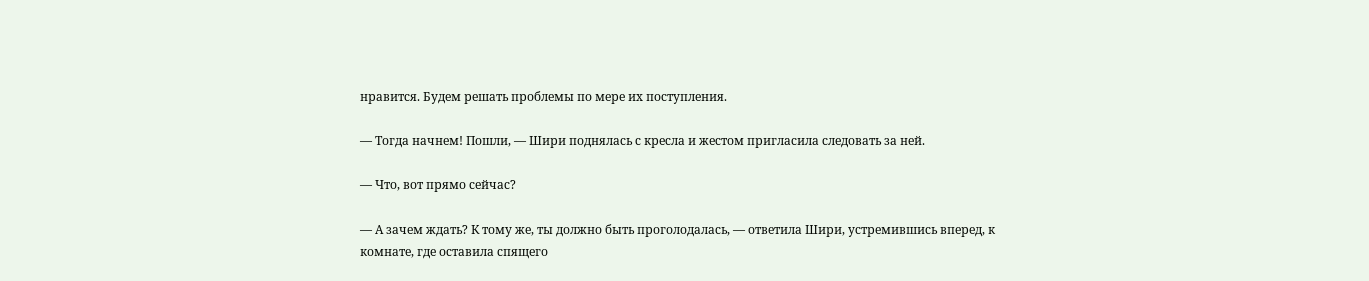нравится. Будем решать проблемы по мере их поступления.

— Тогда начнем! Пошли, — Шири поднялась с кресла и жестом пригласила следовать за ней.

— Что, вот прямо сейчас?

— А зачем ждать? К тому же, ты должно быть проголодалась, — ответила Шири, устремившись вперед, к комнате, где оставила спящего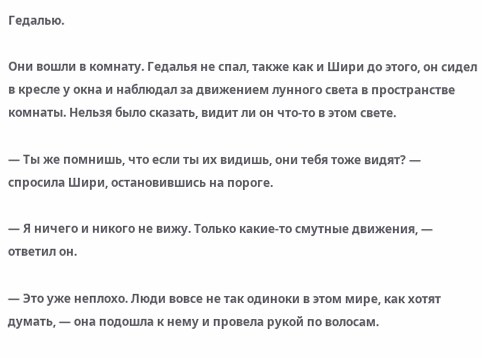Гедалью.

Они вошли в комнату. Гедалья не спал, также как и Шири до этого, он сидел в кресле у окна и наблюдал за движением лунного света в пространстве комнаты. Нельзя было сказать, видит ли он что-то в этом свете.

— Ты же помнишь, что если ты их видишь, они тебя тоже видят? — спросила Шири, остановившись на пороге.

— Я ничего и никого не вижу. Только какие-то смутные движения, — ответил он.

— Это уже неплохо. Люди вовсе не так одиноки в этом мире, как хотят думать, — она подошла к нему и провела рукой по волосам.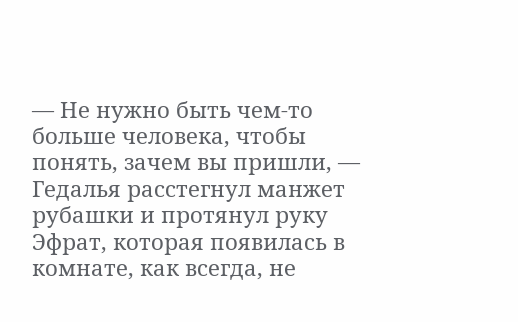— Не нужно быть чем-то больше человека, чтобы понять, зачем вы пришли, — Гедалья расстегнул манжет рубашки и протянул руку Эфрат, которая появилась в комнате, как всегда, не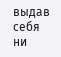выдав себя ни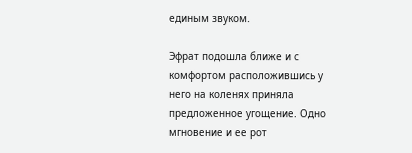единым звуком.

Эфрат подошла ближе и с комфортом расположившись у него на коленях приняла предложенное угощение. Одно мгновение и ее рот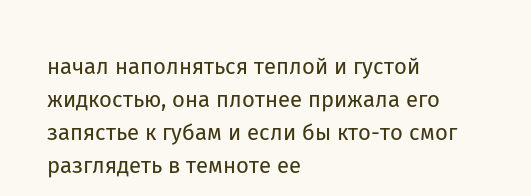начал наполняться теплой и густой жидкостью, она плотнее прижала его запястье к губам и если бы кто-то смог разглядеть в темноте ее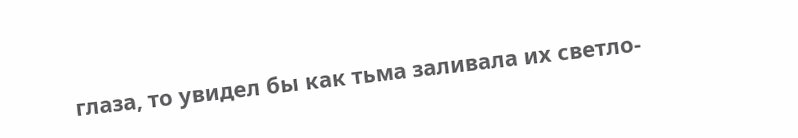глаза, то увидел бы как тьма заливала их светло-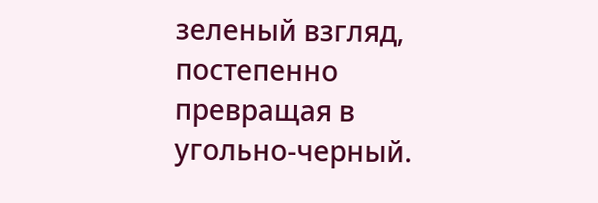зеленый взгляд, постепенно превращая в угольно-черный.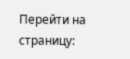Перейти на страницу: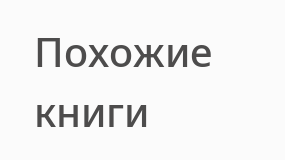Похожие книги